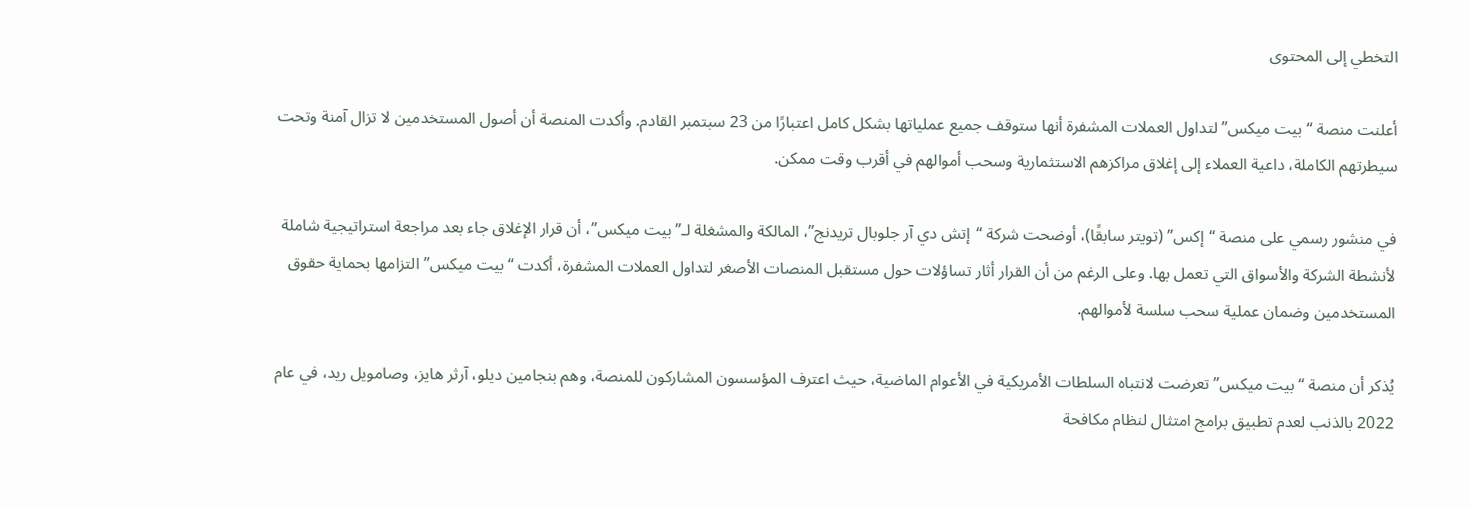التخطي إلى المحتوى

أعلنت منصة “بيت ميكس” لتداول العملات المشفرة أنها ستوقف جميع عملياتها بشكل كامل اعتبارًا من 23 سبتمبر القادم. وأكدت المنصة أن أصول المستخدمين لا تزال آمنة وتحت سيطرتهم الكاملة، داعية العملاء إلى إغلاق مراكزهم الاستثمارية وسحب أموالهم في أقرب وقت ممكن.

في منشور رسمي على منصة “إكس” (تويتر سابقًا)، أوضحت شركة “إتش دي آر جلوبال تريدنج”، المالكة والمشغلة لـ”بيت ميكس”، أن قرار الإغلاق جاء بعد مراجعة استراتيجية شاملة لأنشطة الشركة والأسواق التي تعمل بها. وعلى الرغم من أن القرار أثار تساؤلات حول مستقبل المنصات الأصغر لتداول العملات المشفرة، أكدت “بيت ميكس” التزامها بحماية حقوق المستخدمين وضمان عملية سحب سلسة لأموالهم.

يُذكر أن منصة “بيت ميكس” تعرضت لانتباه السلطات الأمريكية في الأعوام الماضية، حيث اعترف المؤسسون المشاركون للمنصة، وهم بنجامين ديلو، آرثر هايز، وصامويل ريد، في عام 2022 بالذنب لعدم تطبيق برامج امتثال لنظام مكافحة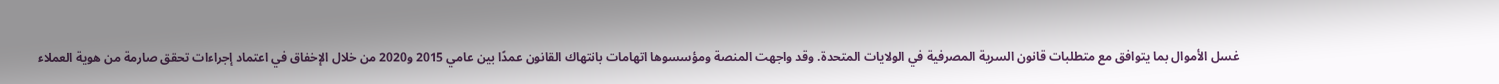غسل الأموال بما يتوافق مع متطلبات قانون السرية المصرفية في الولايات المتحدة. وقد واجهت المنصة ومؤسسوها اتهامات بانتهاك القانون عمدًا بين عامي 2015 و2020 من خلال الإخفاق في اعتماد إجراءات تحقق صارمة من هوية العملاء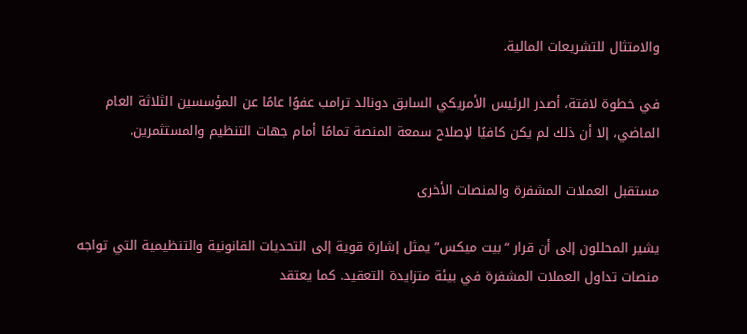والامتثال للتشريعات المالية.

في خطوة لافتة، أصدر الرئيس الأمريكي السابق دونالد ترامب عفوًا عامًا عن المؤسسين الثلاثة العام الماضي، إلا أن ذلك لم يكن كافيًا لإصلاح سمعة المنصة تمامًا أمام جهات التنظيم والمستثمرين.

مستقبل العملات المشفرة والمنصات الأخرى

يشير المحللون إلى أن قرار “بيت ميكس” يمثل إشارة قوية إلى التحديات القانونية والتنظيمية التي تواجه منصات تداول العملات المشفرة في بيئة متزايدة التعقيد. كما يعتقد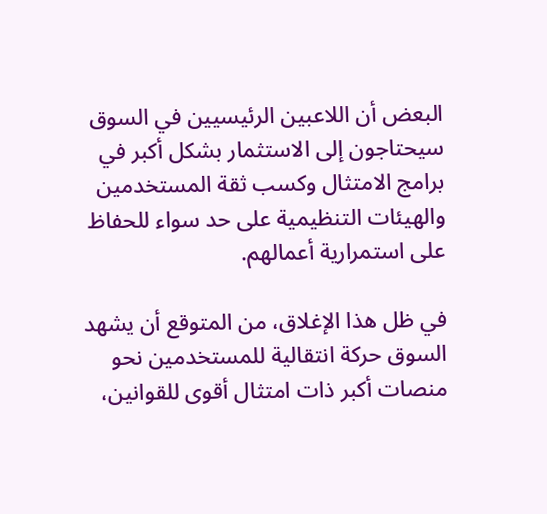البعض أن اللاعبين الرئيسيين في السوق سيحتاجون إلى الاستثمار بشكل أكبر في برامج الامتثال وكسب ثقة المستخدمين والهيئات التنظيمية على حد سواء للحفاظ على استمرارية أعمالهم.

في ظل هذا الإغلاق، من المتوقع أن يشهد السوق حركة انتقالية للمستخدمين نحو منصات أكبر ذات امتثال أقوى للقوانين،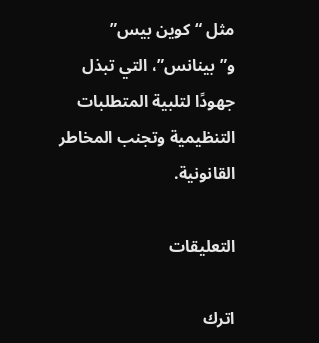مثل “كوين بيس” و”بينانس”، التي تبذل جهودًا لتلبية المتطلبات التنظيمية وتجنب المخاطر القانونية.

التعليقات

اترك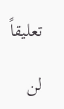تعليقاً

لن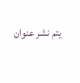يتم نشر عنوان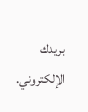بريدك الإلكتروني.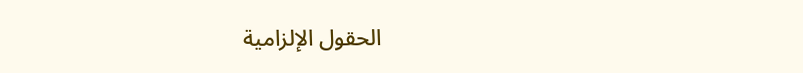الحقول الإلزامية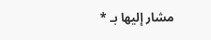مشار إليها بـ *